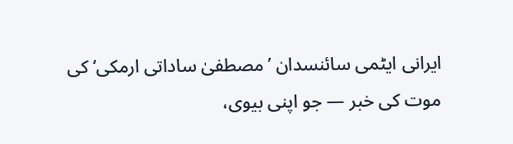ایرانی ایٹمی سائنسدان ’مصطفیٰ ساداتی ارمکی‘ کی موت کی خبر — جو اپنی بیوی،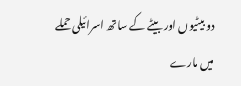دو بیٹیوں اور بیٹے کے ساتھ اسرائیلی حملے میں مارے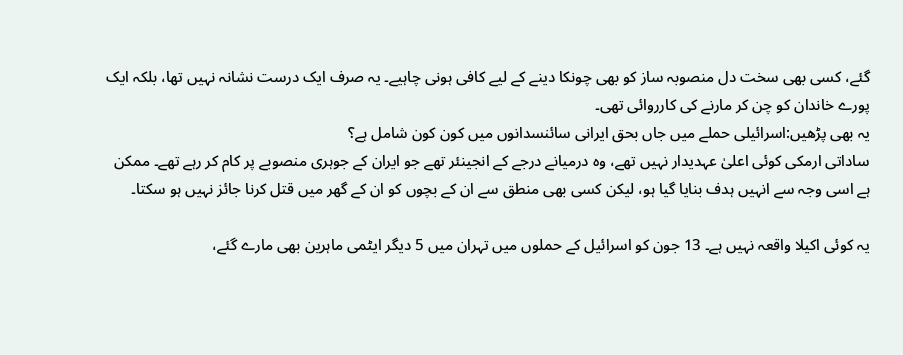گئے، کسی بھی سخت دل منصوبہ ساز کو بھی چونکا دینے کے لیے کافی ہونی چاہیے۔ یہ صرف ایک درست نشانہ نہیں تھا، بلکہ ایک پورے خاندان کو چن کر مارنے کی کارروائی تھی۔
یہ بھی پڑھیں:اسرائیلی حملے میں جاں بحق ایرانی سائنسدانوں میں کون کون شامل ہے؟
ساداتی ارمکی کوئی اعلیٰ عہدیدار نہیں تھے، وہ درمیانے درجے کے انجینئر تھے جو ایران کے جوہری منصوبے پر کام کر رہے تھے۔ ممکن ہے اسی وجہ سے انہیں ہدف بنایا گیا ہو، لیکن کسی بھی منطق سے ان کے بچوں کو ان کے گھر میں قتل کرنا جائز نہیں ہو سکتا۔

یہ کوئی اکیلا واقعہ نہیں ہے۔ 13 جون کو اسرائیل کے حملوں میں تہران میں 5 دیگر ایٹمی ماہرین بھی مارے گئے،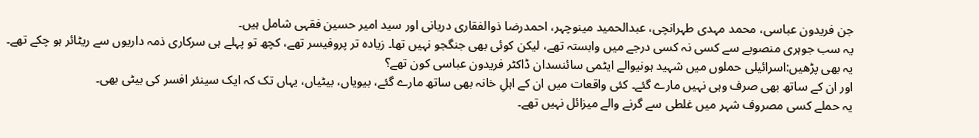جن فریدون عباسی، محمد مہدی طہرانچی، عبدالحمید مینوچہر، احمدرضا ذوالفقاری دریانی اور سید امیر حسین فقہی شامل ہیں۔
یہ سب جوہری منصوبے سے کسی نہ کسی درجے میں وابستہ تھے، لیکن کوئی بھی جنگجو نہیں تھا۔ زیادہ تر پروفیسر تھے، کچھ تو پہلے ہی سرکاری ذمہ داریوں سے ریٹائر ہو چکے تھے۔
یہ بھی پڑھیں:اسرائیلی حملوں میں شہید ہونیوالے ایٹمی سائنسدان ڈاکٹر فریدون عباسی کون تھے؟
اور ان کے ساتھ بھی صرف وہی نہیں مارے گئے۔ کئی واقعات میں ان کے اہلِ خانہ بھی ساتھ مارے گئے، بیویاں، بیٹیاں، یہاں تک کہ ایک سینئر افسر کی بیٹی بھی۔
یہ حملے کسی مصروف شہر میں غلطی سے گرنے والے میزائل نہیں تھے۔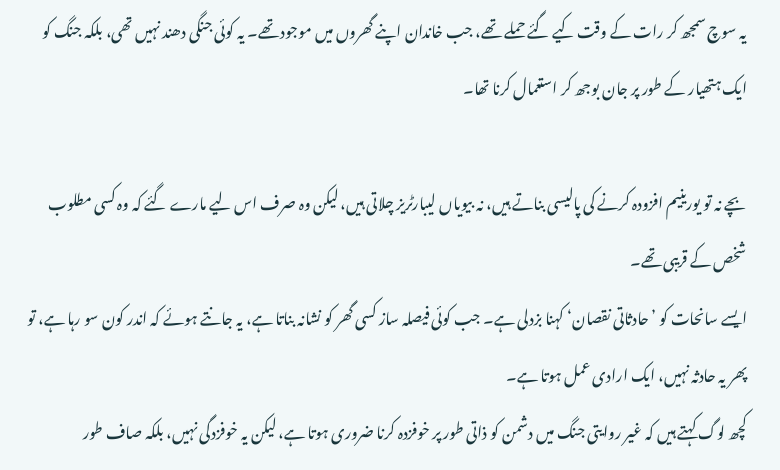یہ سوچ سمجھ کر رات کے وقت کیے گئے حملے تھے، جب خاندان اپنے گھروں میں موجود تھے۔ یہ کوئی جنگی دھند نہیں تھی، بلکہ جنگ کو ایک ہتھیار کے طور پر جان بوجھ کر استعمال کرنا تھا۔

بچے نہ تو یورینیم افزودہ کرنے کی پالیسی بناتے ہیں، نہ بیویاں لیبارٹریز چلاتی ہیں، لیکن وہ صرف اس لیے مارے گئے کہ وہ کسی مطلوب شخص کے قریبی تھے۔
ایسے سانحات کو ’حادثاتی نقصان‘ کہنا بزدلی ہے۔ جب کوئی فیصلہ ساز کسی گھر کو نشانہ بناتا ہے، یہ جانتے ہوئے کہ اندر کون سو رہا ہے، تو پھر یہ حادثہ نہیں، ایک ارادی عمل ہوتا ہے۔
کچھ لوگ کہتے ہیں کہ غیر روایتی جنگ میں دشمن کو ذاتی طور پر خوفزدہ کرنا ضروری ہوتا ہے، لیکن یہ خوفزدگی نہیں، بلکہ صاف طور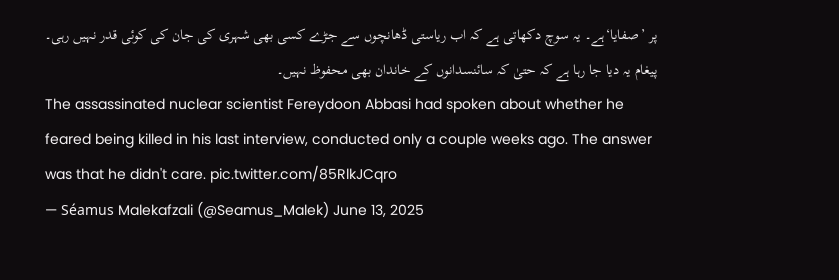پر ’صفایا‘ہے۔ یہ سوچ دکھاتی ہے کہ اب ریاستی ڈھانچوں سے جڑے کسی بھی شہری کی جان کی کوئی قدر نہیں رہی۔ پیغام یہ دیا جا رہا ہے کہ حتیٰ کہ سائنسدانوں کے خاندان بھی محفوظ نہیں۔
The assassinated nuclear scientist Fereydoon Abbasi had spoken about whether he feared being killed in his last interview, conducted only a couple weeks ago. The answer was that he didn't care. pic.twitter.com/85RlkJCqro
— Séamus Malekafzali (@Seamus_Malek) June 13, 2025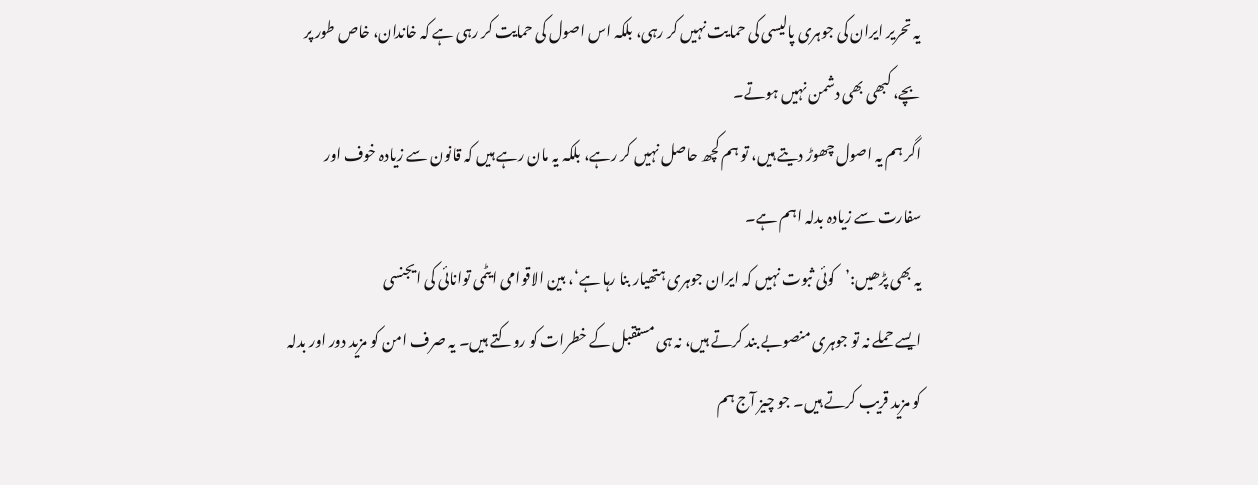یہ تحریر ایران کی جوہری پالیسی کی حمایت نہیں کر رہی، بلکہ اس اصول کی حمایت کر رہی ہے کہ خاندان، خاص طور پر بچے، کبھی بھی دشمن نہیں ہوتے۔
اگر ہم یہ اصول چھوڑ دیتے ہیں، تو ہم کچھ حاصل نہیں کر رہے، بلکہ یہ مان رہے ہیں کہ قانون سے زیادہ خوف اور سفارت سے زیادہ بدلہ اہم ہے۔
یہ بھی پڑھیں:’کوئی ثبوت نہیں کہ ایران جوہری ہتھیار بنا رہا ہے‘، بین الاقوامی ایٹمی توانائی کی ایجنسی
ایسے حملے نہ تو جوہری منصوبے بند کرتے ہیں، نہ ہی مستقبل کے خطرات کو روکتے ہیں۔ یہ صرف امن کو مزید دور اور بدلہ کو مزید قریب کرتے ہیں۔ جو چیز آج ہم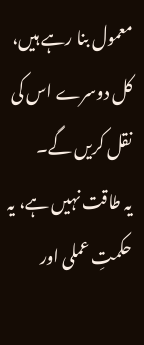معمول بنا رہے ہیں، کل دوسرے اس کی نقل کریں گے۔
یہ طاقت نہیں ہے، یہ حکمتِ عملی اور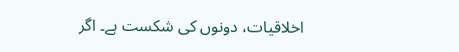اخلاقیات، دونوں کی شکست ہے۔ اگر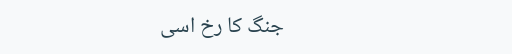جنگ کا رخ اسی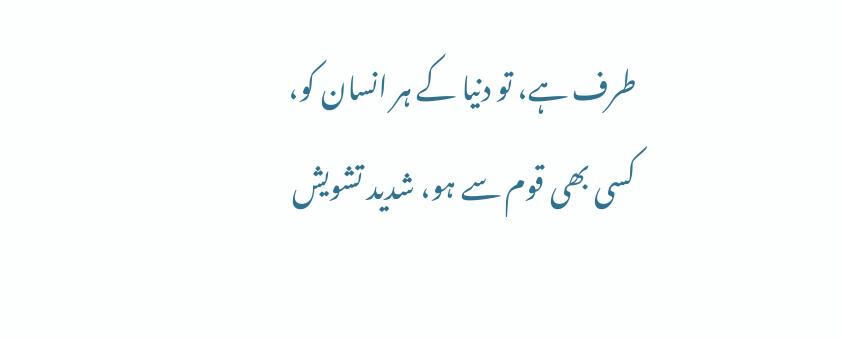طرف ہے، تو دنیا کے ہر انسان کو، کسی بھی قوم سے ہو، شدید تشویش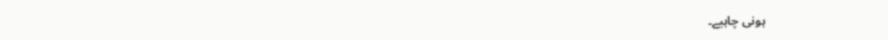ہونی چاہیے۔